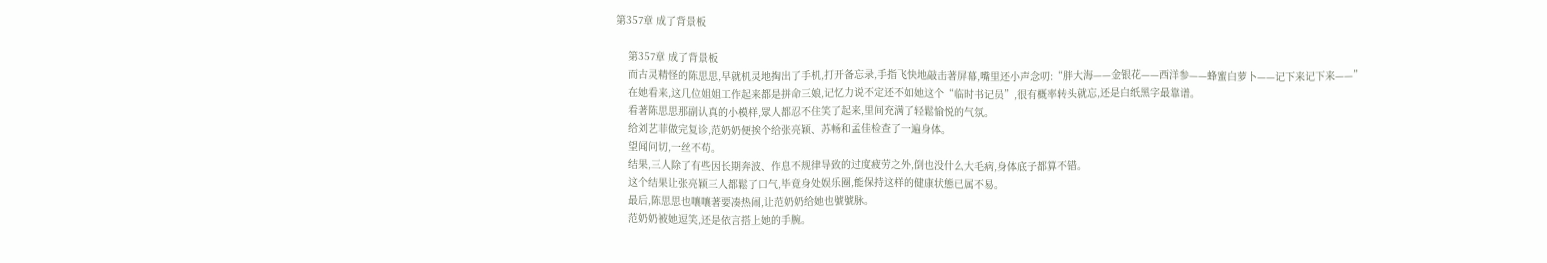第357章 成了背景板

    第357章 成了背景板
    而古灵精怪的陈思思,早就机灵地掏出了手机,打开备忘录,手指飞快地敲击著屏幕,嘴里还小声念叨:“胖大海——金银花——西洋参——蜂蜜白萝卜——记下来记下来——”
    在她看来,这几位姐姐工作起来都是拼命三娘,记忆力说不定还不如她这个“临时书记员”,很有概率转头就忘,还是白纸黑字最靠谱。
    看著陈思思那副认真的小模样,眾人都忍不住笑了起来,里间充满了轻鬆愉悦的气氛。
    给刘艺菲做完复诊,范奶奶便挨个给张亮颖、苏畅和孟佳检查了一遍身体。
    望闻问切,一丝不苟。
    结果,三人除了有些因长期奔波、作息不规律导致的过度疲劳之外,倒也没什么大毛病,身体底子都算不错。
    这个结果让张亮颖三人都鬆了口气,毕竟身处娱乐圈,能保持这样的健康状態已属不易。
    最后,陈思思也嚷嚷著要凑热闹,让范奶奶给她也號號脉。
    范奶奶被她逗笑,还是依言搭上她的手腕。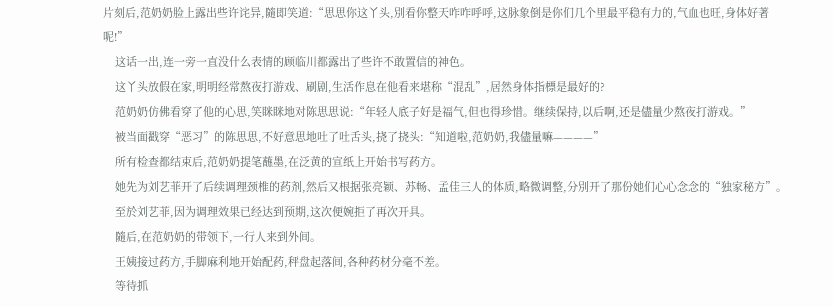片刻后,范奶奶脸上露出些许诧异,隨即笑道:“思思你这丫头,別看你整天咋咋呼呼,这脉象倒是你们几个里最平稳有力的,气血也旺,身体好著呢!”
    这话一出,连一旁一直没什么表情的顾临川都露出了些许不敢置信的神色。
    这丫头放假在家,明明经常熬夜打游戏、刷剧,生活作息在他看来堪称“混乱”,居然身体指標是最好的?
    范奶奶仿佛看穿了他的心思,笑眯眯地对陈思思说:“年轻人底子好是福气,但也得珍惜。继续保持,以后啊,还是儘量少熬夜打游戏。”
    被当面戳穿“恶习”的陈思思,不好意思地吐了吐舌头,挠了挠头:“知道啦,范奶奶,我儘量嘛————”
    所有检查都结束后,范奶奶提笔蘸墨,在泛黄的宣纸上开始书写药方。
    她先为刘艺菲开了后续调理颈椎的药剂,然后又根据张亮颖、苏畅、孟佳三人的体质,略微调整,分別开了那份她们心心念念的“独家秘方”。
    至於刘艺菲,因为调理效果已经达到预期,这次便婉拒了再次开具。
    隨后,在范奶奶的带领下,一行人来到外间。
    王姨接过药方,手脚麻利地开始配药,秤盘起落间,各种药材分毫不差。
    等待抓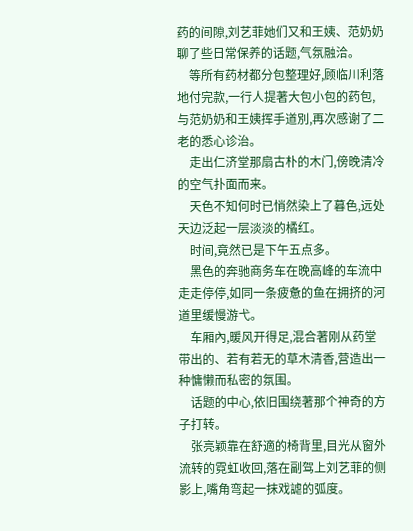药的间隙,刘艺菲她们又和王姨、范奶奶聊了些日常保养的话题,气氛融洽。
    等所有药材都分包整理好,顾临川利落地付完款,一行人提著大包小包的药包,与范奶奶和王姨挥手道別,再次感谢了二老的悉心诊治。
    走出仁济堂那扇古朴的木门,傍晚清冷的空气扑面而来。
    天色不知何时已悄然染上了暮色,远处天边泛起一层淡淡的橘红。
    时间,竟然已是下午五点多。
    黑色的奔驰商务车在晚高峰的车流中走走停停,如同一条疲惫的鱼在拥挤的河道里缓慢游弋。
    车厢內,暖风开得足,混合著刚从药堂带出的、若有若无的草木清香,营造出一种慵懒而私密的氛围。
    话题的中心,依旧围绕著那个神奇的方子打转。
    张亮颖靠在舒適的椅背里,目光从窗外流转的霓虹收回,落在副驾上刘艺菲的侧影上,嘴角弯起一抹戏謔的弧度。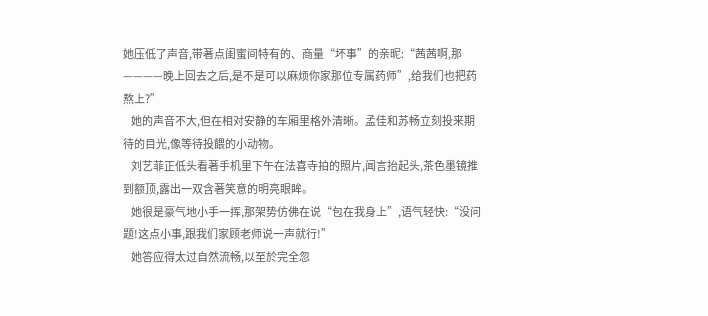她压低了声音,带著点闺蜜间特有的、商量“坏事”的亲昵:“茜茜啊,那————晚上回去之后,是不是可以麻烦你家那位专属药师”,给我们也把药熬上?”
    她的声音不大,但在相对安静的车厢里格外清晰。孟佳和苏畅立刻投来期待的目光,像等待投餵的小动物。
    刘艺菲正低头看著手机里下午在法喜寺拍的照片,闻言抬起头,茶色墨镜推到额顶,露出一双含著笑意的明亮眼眸。
    她很是豪气地小手一挥,那架势仿佛在说“包在我身上”,语气轻快:“没问题!这点小事,跟我们家顾老师说一声就行!”
    她答应得太过自然流畅,以至於完全忽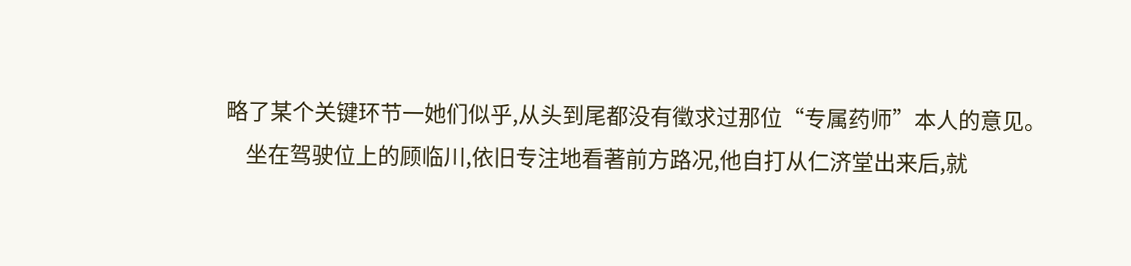略了某个关键环节一她们似乎,从头到尾都没有徵求过那位“专属药师”本人的意见。
    坐在驾驶位上的顾临川,依旧专注地看著前方路况,他自打从仁济堂出来后,就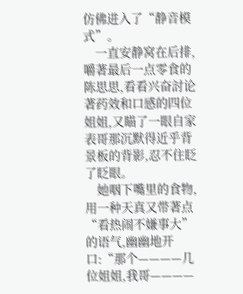仿佛进入了“静音模式”。
    一直安静窝在后排,嚼著最后一点零食的陈思思,看看兴奋討论著药效和口感的四位姐姐,又瞄了一眼自家表哥那沉默得近乎背景板的背影,忍不住眨了眨眼。
    她咽下嘴里的食物,用一种天真又带著点“看热闹不嫌事大”的语气,幽幽地开口:“那个————几位姐姐,我哥————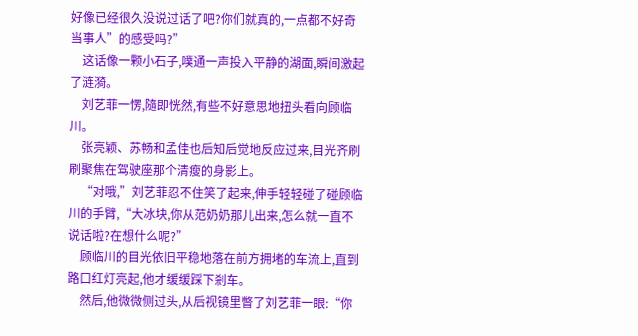好像已经很久没说过话了吧?你们就真的,一点都不好奇当事人”的感受吗?”
    这话像一颗小石子,噗通一声投入平静的湖面,瞬间激起了涟漪。
    刘艺菲一愣,隨即恍然,有些不好意思地扭头看向顾临川。
    张亮颖、苏畅和孟佳也后知后觉地反应过来,目光齐刷刷聚焦在驾驶座那个清瘦的身影上。
    “对哦,”刘艺菲忍不住笑了起来,伸手轻轻碰了碰顾临川的手臂,“大冰块,你从范奶奶那儿出来,怎么就一直不说话啦?在想什么呢?”
    顾临川的目光依旧平稳地落在前方拥堵的车流上,直到路口红灯亮起,他才缓缓踩下剎车。
    然后,他微微侧过头,从后视镜里瞥了刘艺菲一眼:“你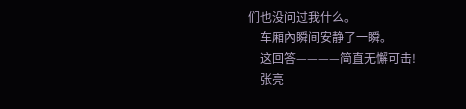们也没问过我什么。
    车厢內瞬间安静了一瞬。
    这回答————简直无懈可击!
    张亮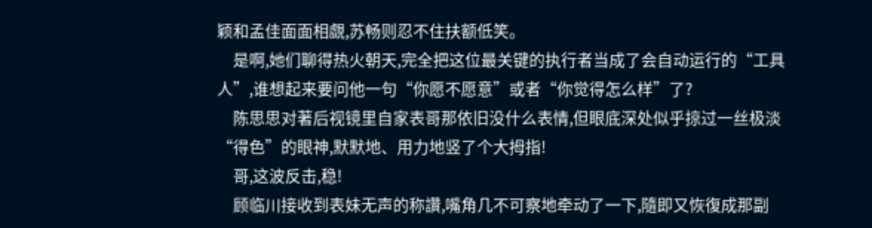颖和孟佳面面相覷,苏畅则忍不住扶额低笑。
    是啊,她们聊得热火朝天,完全把这位最关键的执行者当成了会自动运行的“工具人”,谁想起来要问他一句“你愿不愿意”或者“你觉得怎么样”了?
    陈思思对著后视镜里自家表哥那依旧没什么表情,但眼底深处似乎掠过一丝极淡“得色”的眼神,默默地、用力地竖了个大拇指!
    哥,这波反击,稳!
    顾临川接收到表妹无声的称讚,嘴角几不可察地牵动了一下,隨即又恢復成那副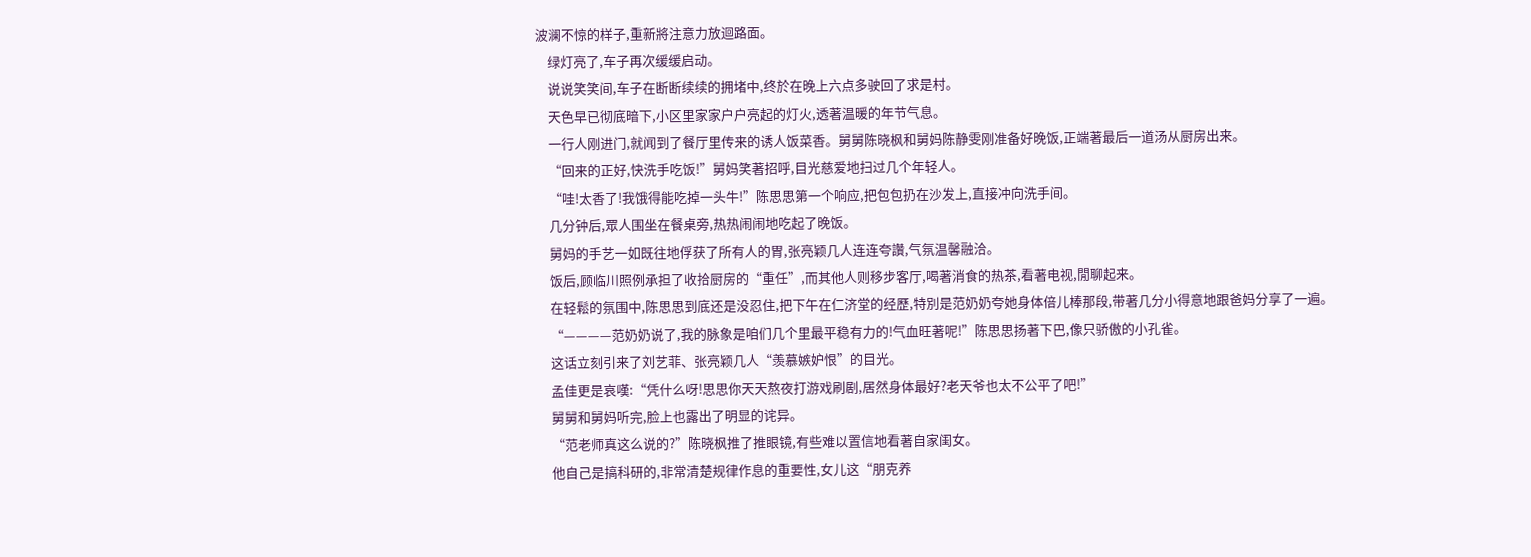波澜不惊的样子,重新將注意力放迴路面。
    绿灯亮了,车子再次缓缓启动。
    说说笑笑间,车子在断断续续的拥堵中,终於在晚上六点多驶回了求是村。
    天色早已彻底暗下,小区里家家户户亮起的灯火,透著温暖的年节气息。
    一行人刚进门,就闻到了餐厅里传来的诱人饭菜香。舅舅陈晓枫和舅妈陈静雯刚准备好晚饭,正端著最后一道汤从厨房出来。
    “回来的正好,快洗手吃饭!”舅妈笑著招呼,目光慈爱地扫过几个年轻人。
    “哇!太香了!我饿得能吃掉一头牛!”陈思思第一个响应,把包包扔在沙发上,直接冲向洗手间。
    几分钟后,眾人围坐在餐桌旁,热热闹闹地吃起了晚饭。
    舅妈的手艺一如既往地俘获了所有人的胃,张亮颖几人连连夸讚,气氛温馨融洽。
    饭后,顾临川照例承担了收拾厨房的“重任”,而其他人则移步客厅,喝著消食的热茶,看著电视,閒聊起来。
    在轻鬆的氛围中,陈思思到底还是没忍住,把下午在仁济堂的经歷,特別是范奶奶夸她身体倍儿棒那段,带著几分小得意地跟爸妈分享了一遍。
    “————范奶奶说了,我的脉象是咱们几个里最平稳有力的!气血旺著呢!”陈思思扬著下巴,像只骄傲的小孔雀。
    这话立刻引来了刘艺菲、张亮颖几人“羡慕嫉妒恨”的目光。
    孟佳更是哀嘆:“凭什么呀!思思你天天熬夜打游戏刷剧,居然身体最好?老天爷也太不公平了吧!”
    舅舅和舅妈听完,脸上也露出了明显的诧异。
    “范老师真这么说的?”陈晓枫推了推眼镜,有些难以置信地看著自家闺女。
    他自己是搞科研的,非常清楚规律作息的重要性,女儿这“朋克养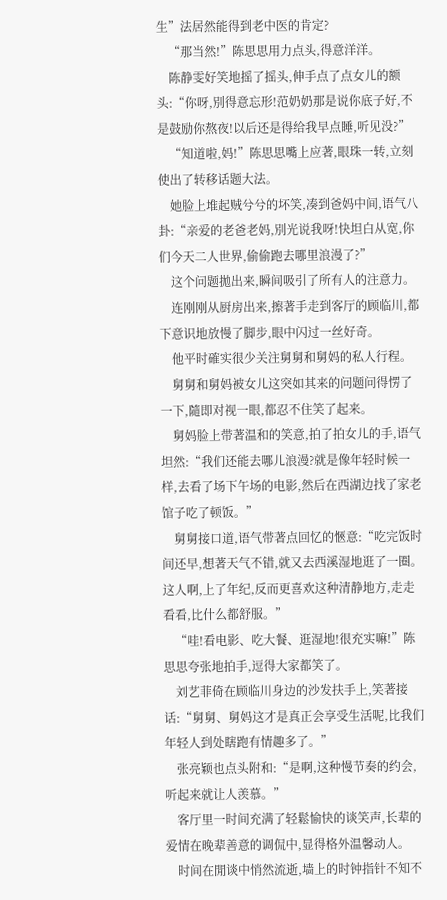生”法居然能得到老中医的肯定?
    “那当然!”陈思思用力点头,得意洋洋。
    陈静雯好笑地摇了摇头,伸手点了点女儿的额头:“你呀,別得意忘形!范奶奶那是说你底子好,不是鼓励你熬夜!以后还是得给我早点睡,听见没?”
    “知道啦,妈!”陈思思嘴上应著,眼珠一转,立刻使出了转移话题大法。
    她脸上堆起贼兮兮的坏笑,凑到爸妈中间,语气八卦:“亲爱的老爸老妈,別光说我呀!快坦白从宽,你们今天二人世界,偷偷跑去哪里浪漫了?”
    这个问题拋出来,瞬间吸引了所有人的注意力。
    连刚刚从厨房出来,擦著手走到客厅的顾临川,都下意识地放慢了脚步,眼中闪过一丝好奇。
    他平时確实很少关注舅舅和舅妈的私人行程。
    舅舅和舅妈被女儿这突如其来的问题问得愣了一下,隨即对视一眼,都忍不住笑了起来。
    舅妈脸上带著温和的笑意,拍了拍女儿的手,语气坦然:“我们还能去哪儿浪漫?就是像年轻时候一样,去看了场下午场的电影,然后在西湖边找了家老馆子吃了顿饭。”
    舅舅接口道,语气带著点回忆的愜意:“吃完饭时间还早,想著天气不错,就又去西溪湿地逛了一圈。这人啊,上了年纪,反而更喜欢这种清静地方,走走看看,比什么都舒服。”
    “哇!看电影、吃大餐、逛湿地!很充实嘛!”陈思思夸张地拍手,逗得大家都笑了。
    刘艺菲倚在顾临川身边的沙发扶手上,笑著接话:“舅舅、舅妈这才是真正会享受生活呢,比我们年轻人到处瞎跑有情趣多了。”
    张亮颖也点头附和:“是啊,这种慢节奏的约会,听起来就让人羡慕。”
    客厅里一时间充满了轻鬆愉快的谈笑声,长辈的爱情在晚辈善意的调侃中,显得格外温馨动人。
    时间在閒谈中悄然流逝,墙上的时钟指针不知不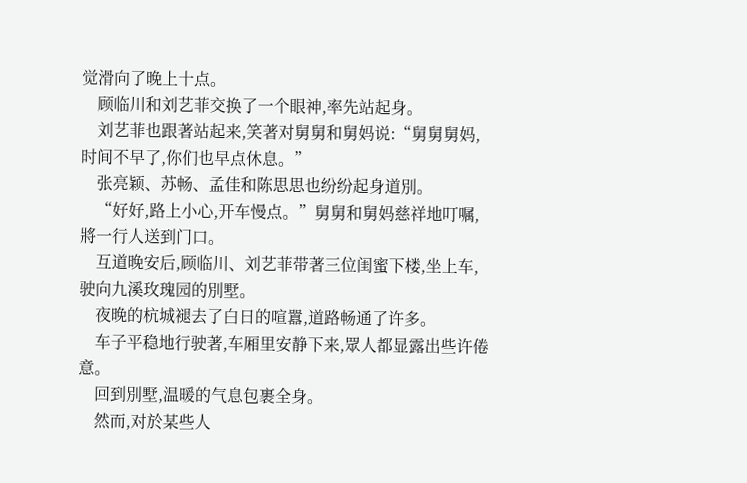觉滑向了晚上十点。
    顾临川和刘艺菲交换了一个眼神,率先站起身。
    刘艺菲也跟著站起来,笑著对舅舅和舅妈说:“舅舅舅妈,时间不早了,你们也早点休息。”
    张亮颖、苏畅、孟佳和陈思思也纷纷起身道別。
    “好好,路上小心,开车慢点。”舅舅和舅妈慈祥地叮嘱,將一行人送到门口。
    互道晚安后,顾临川、刘艺菲带著三位闺蜜下楼,坐上车,驶向九溪玫瑰园的別墅。
    夜晚的杭城褪去了白日的喧囂,道路畅通了许多。
    车子平稳地行驶著,车厢里安静下来,眾人都显露出些许倦意。
    回到別墅,温暖的气息包裹全身。
    然而,对於某些人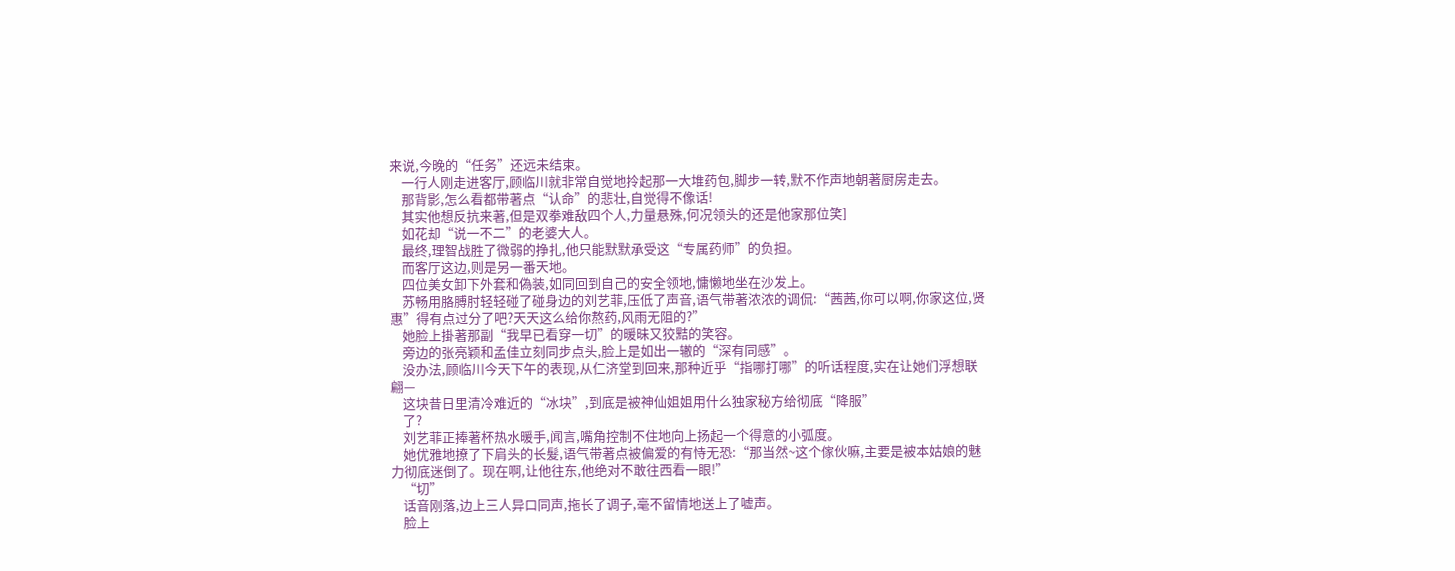来说,今晚的“任务”还远未结束。
    一行人刚走进客厅,顾临川就非常自觉地拎起那一大堆药包,脚步一转,默不作声地朝著厨房走去。
    那背影,怎么看都带著点“认命”的悲壮,自觉得不像话!
    其实他想反抗来著,但是双拳难敌四个人,力量悬殊,何况领头的还是他家那位笑]
    如花却“说一不二”的老婆大人。
    最终,理智战胜了微弱的挣扎,他只能默默承受这“专属药师”的负担。
    而客厅这边,则是另一番天地。
    四位美女卸下外套和偽装,如同回到自己的安全领地,慵懒地坐在沙发上。
    苏畅用胳膊肘轻轻碰了碰身边的刘艺菲,压低了声音,语气带著浓浓的调侃:“茜茜,你可以啊,你家这位,贤惠”得有点过分了吧?天天这么给你熬药,风雨无阻的?”
    她脸上掛著那副“我早已看穿一切”的暖昧又狡黠的笑容。
    旁边的张亮颖和孟佳立刻同步点头,脸上是如出一辙的“深有同感”。
    没办法,顾临川今天下午的表现,从仁济堂到回来,那种近乎“指哪打哪”的听话程度,实在让她们浮想联翩—
    这块昔日里清冷难近的“冰块”,到底是被神仙姐姐用什么独家秘方给彻底“降服”
    了?
    刘艺菲正捧著杯热水暖手,闻言,嘴角控制不住地向上扬起一个得意的小弧度。
    她优雅地撩了下肩头的长髮,语气带著点被偏爱的有恃无恐:“那当然~这个傢伙嘛,主要是被本姑娘的魅力彻底迷倒了。现在啊,让他往东,他绝对不敢往西看一眼!”
    “切”
    话音刚落,边上三人异口同声,拖长了调子,毫不留情地送上了嘘声。
    脸上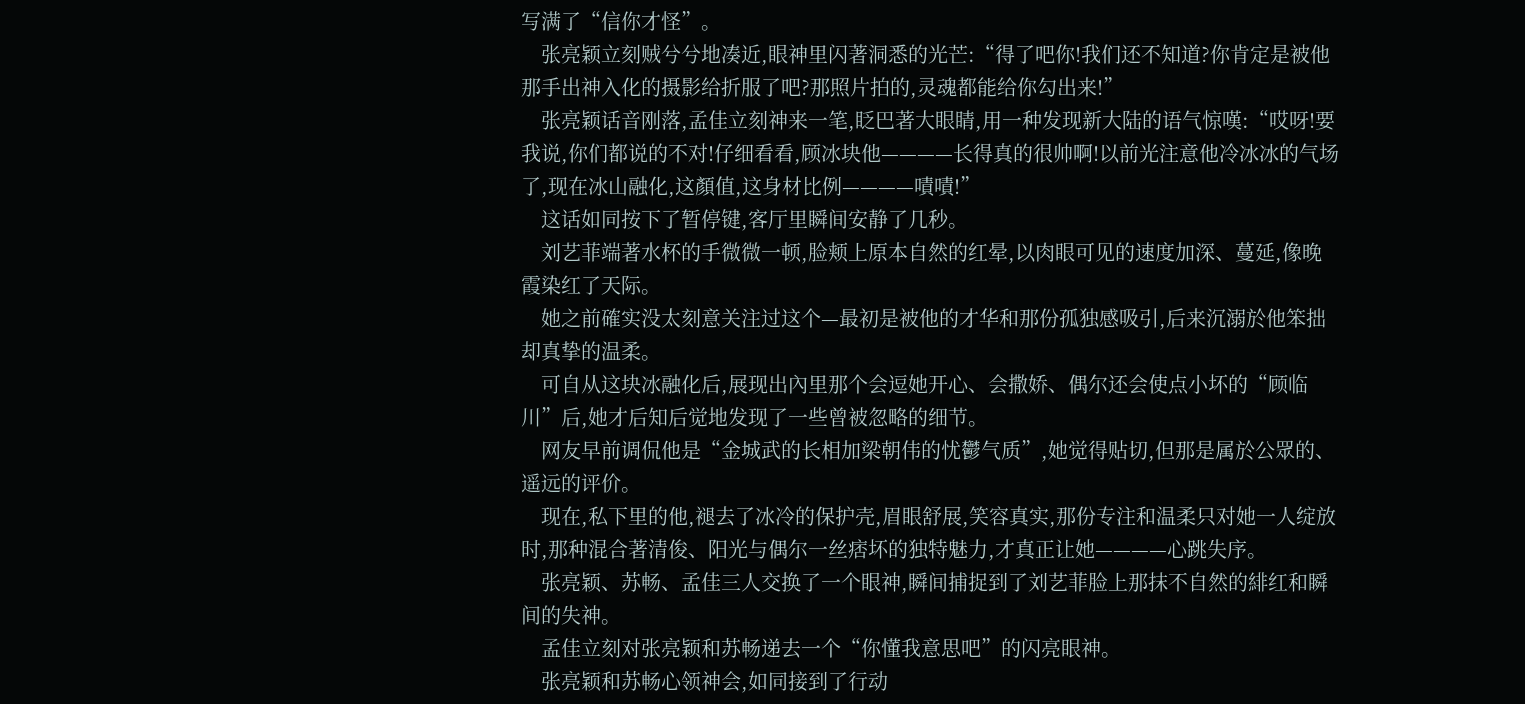写满了“信你才怪”。
    张亮颖立刻贼兮兮地凑近,眼神里闪著洞悉的光芒:“得了吧你!我们还不知道?你肯定是被他那手出神入化的摄影给折服了吧?那照片拍的,灵魂都能给你勾出来!”
    张亮颖话音刚落,孟佳立刻神来一笔,眨巴著大眼睛,用一种发现新大陆的语气惊嘆:“哎呀!要我说,你们都说的不对!仔细看看,顾冰块他————长得真的很帅啊!以前光注意他冷冰冰的气场了,现在冰山融化,这顏值,这身材比例————嘖嘖!”
    这话如同按下了暂停键,客厅里瞬间安静了几秒。
    刘艺菲端著水杯的手微微一顿,脸颊上原本自然的红晕,以肉眼可见的速度加深、蔓延,像晚霞染红了天际。
    她之前確实没太刻意关注过这个—最初是被他的才华和那份孤独感吸引,后来沉溺於他笨拙却真挚的温柔。
    可自从这块冰融化后,展现出內里那个会逗她开心、会撒娇、偶尔还会使点小坏的“顾临川”后,她才后知后觉地发现了一些曾被忽略的细节。
    网友早前调侃他是“金城武的长相加梁朝伟的忧鬱气质”,她觉得贴切,但那是属於公眾的、遥远的评价。
    现在,私下里的他,褪去了冰冷的保护壳,眉眼舒展,笑容真实,那份专注和温柔只对她一人绽放时,那种混合著清俊、阳光与偶尔一丝痞坏的独特魅力,才真正让她————心跳失序。
    张亮颖、苏畅、孟佳三人交换了一个眼神,瞬间捕捉到了刘艺菲脸上那抹不自然的緋红和瞬间的失神。
    孟佳立刻对张亮颖和苏畅递去一个“你懂我意思吧”的闪亮眼神。
    张亮颖和苏畅心领神会,如同接到了行动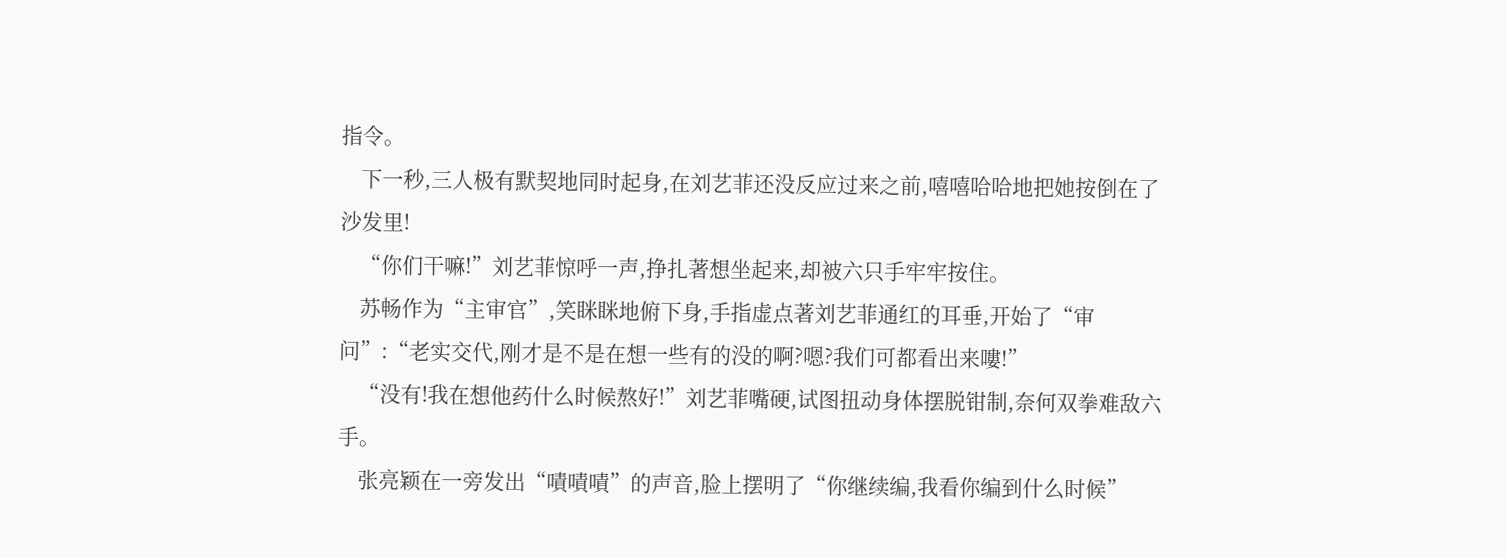指令。
    下一秒,三人极有默契地同时起身,在刘艺菲还没反应过来之前,嘻嘻哈哈地把她按倒在了沙发里!
    “你们干嘛!”刘艺菲惊呼一声,挣扎著想坐起来,却被六只手牢牢按住。
    苏畅作为“主审官”,笑眯眯地俯下身,手指虚点著刘艺菲通红的耳垂,开始了“审问”:“老实交代,刚才是不是在想一些有的没的啊?嗯?我们可都看出来嘍!”
    “没有!我在想他药什么时候熬好!”刘艺菲嘴硬,试图扭动身体摆脱钳制,奈何双拳难敌六手。
    张亮颖在一旁发出“嘖嘖嘖”的声音,脸上摆明了“你继续编,我看你编到什么时候”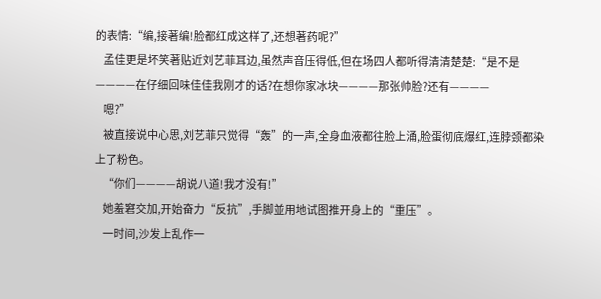的表情:“编,接著编!脸都红成这样了,还想著药呢?”
    孟佳更是坏笑著贴近刘艺菲耳边,虽然声音压得低,但在场四人都听得清清楚楚:“是不是————在仔细回味佳佳我刚才的话?在想你家冰块————那张帅脸?还有————
    嗯?”
    被直接说中心思,刘艺菲只觉得“轰”的一声,全身血液都往脸上涌,脸蛋彻底爆红,连脖颈都染上了粉色。
    “你们————胡说八道!我才没有!”
    她羞窘交加,开始奋力“反抗”,手脚並用地试图推开身上的“重压”。
    一时间,沙发上乱作一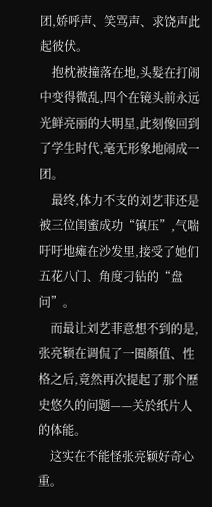团,娇呼声、笑骂声、求饶声此起彼伏。
    抱枕被撞落在地,头髮在打闹中变得微乱,四个在镜头前永远光鲜亮丽的大明星,此刻像回到了学生时代,毫无形象地闹成一团。
    最终,体力不支的刘艺菲还是被三位闺蜜成功“镇压”,气喘吁吁地瘫在沙发里,接受了她们五花八门、角度刁钻的“盘问”。
    而最让刘艺菲意想不到的是,张亮颖在调侃了一圈顏值、性格之后,竟然再次提起了那个歷史悠久的问题——关於纸片人的体能。
    这实在不能怪张亮颖好奇心重。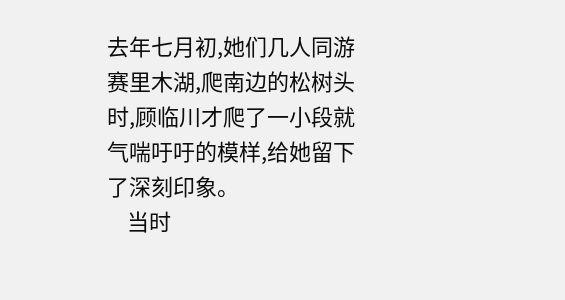去年七月初,她们几人同游赛里木湖,爬南边的松树头时,顾临川才爬了一小段就气喘吁吁的模样,给她留下了深刻印象。
    当时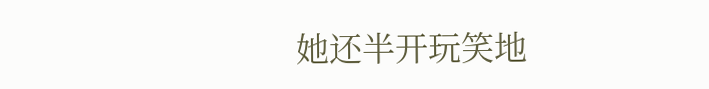她还半开玩笑地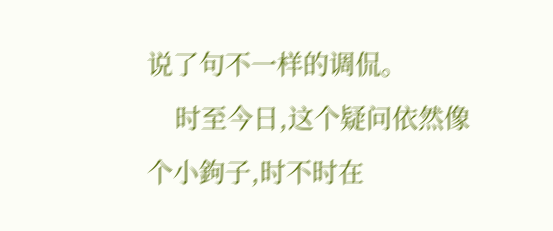说了句不一样的调侃。
    时至今日,这个疑问依然像个小鉤子,时不时在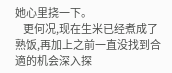她心里挠一下。
    更何况,现在生米已经煮成了熟饭,再加上之前一直没找到合適的机会深入探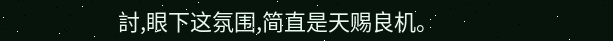討,眼下这氛围,简直是天赐良机。